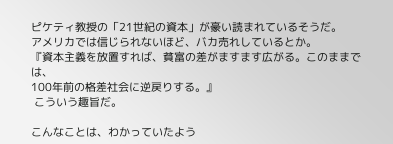ピケティ教授の「21世紀の資本」が豪い読まれているそうだ。
アメリカでは信じられないほど、バカ売れしているとか。
『資本主義を放置すれば、貧富の差がますます広がる。このままでは、
100年前の格差社会に逆戻りする。』
 こういう趣旨だ。

こんなことは、わかっていたよう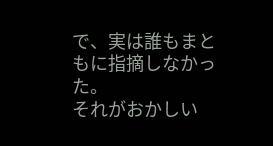で、実は誰もまともに指摘しなかった。
それがおかしい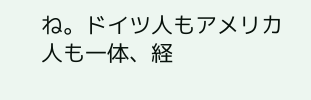ね。ドイツ人もアメリカ人も一体、経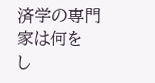済学の専門家は何を
し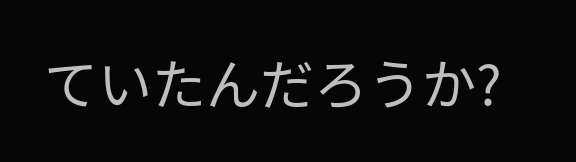ていたんだろうか?